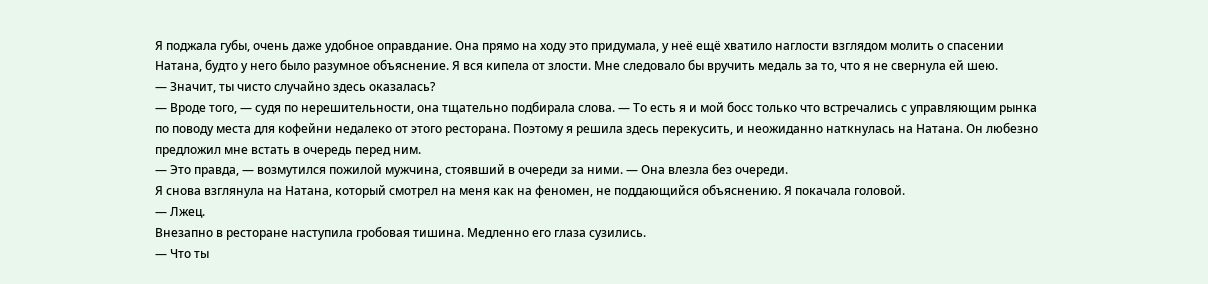Я поджала губы, очень даже удобное оправдание. Она прямо на ходу это придумала, у неё ещё хватило наглости взглядом молить о спасении Натана, будто у него было разумное объяснение. Я вся кипела от злости. Мне следовало бы вручить медаль за то, что я не свернула ей шею.
— Значит, ты чисто случайно здесь оказалась?
— Вроде того, — судя по нерешительности, она тщательно подбирала слова. — То есть я и мой босс только что встречались с управляющим рынка по поводу места для кофейни недалеко от этого ресторана. Поэтому я решила здесь перекусить, и неожиданно наткнулась на Натана. Он любезно предложил мне встать в очередь перед ним.
— Это правда, — возмутился пожилой мужчина, стоявший в очереди за ними. — Она влезла без очереди.
Я снова взглянула на Натана, который смотрел на меня как на феномен, не поддающийся объяснению. Я покачала головой.
— Лжец.
Внезапно в ресторане наступила гробовая тишина. Медленно его глаза сузились.
— Что ты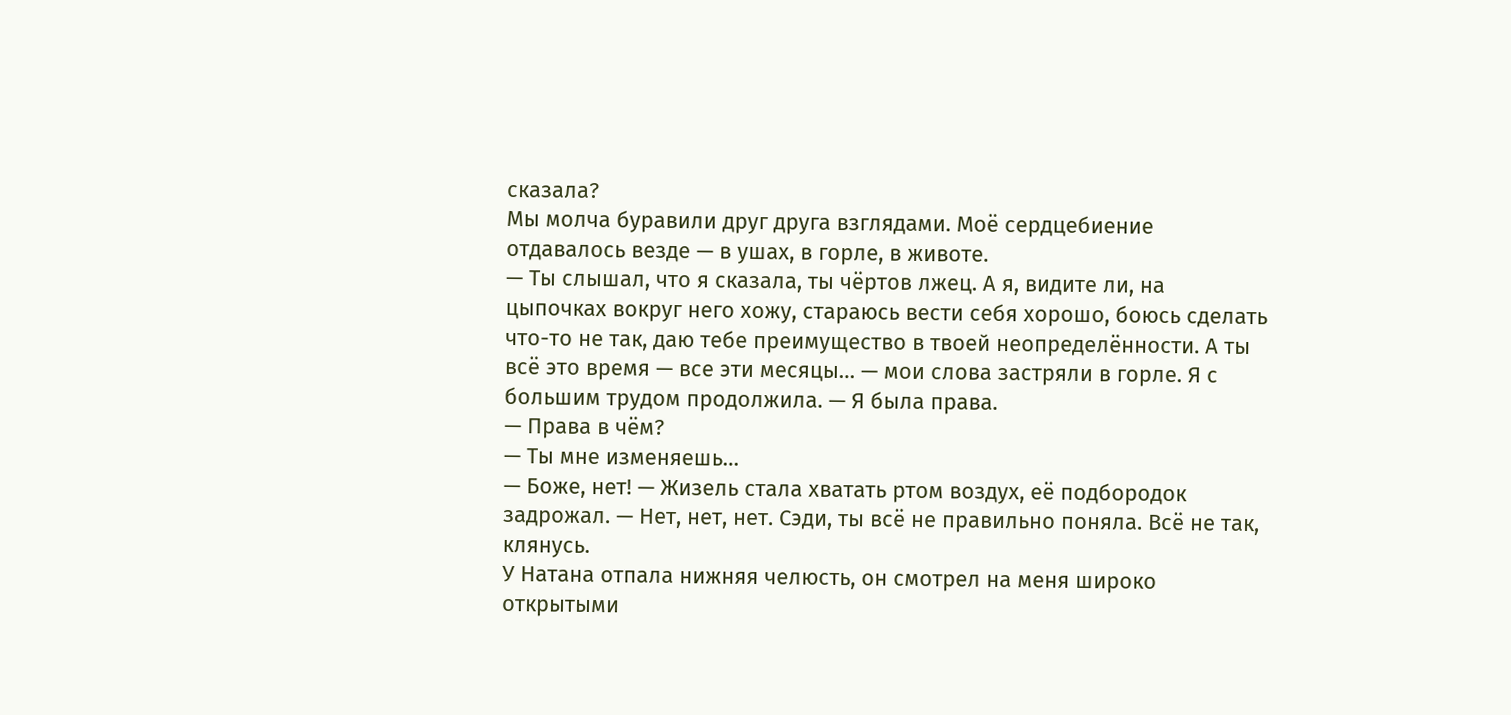сказала?
Мы молча буравили друг друга взглядами. Моё сердцебиение отдавалось везде — в ушах, в горле, в животе.
— Ты слышал, что я сказала, ты чёртов лжец. А я, видите ли, на цыпочках вокруг него хожу, стараюсь вести себя хорошо, боюсь сделать что-то не так, даю тебе преимущество в твоей неопределённости. А ты всё это время — все эти месяцы… — мои слова застряли в горле. Я с большим трудом продолжила. — Я была права.
— Права в чём?
— Ты мне изменяешь…
— Боже, нет! — Жизель стала хватать ртом воздух, её подбородок задрожал. — Нет, нет, нет. Сэди, ты всё не правильно поняла. Всё не так, клянусь.
У Натана отпала нижняя челюсть, он смотрел на меня широко открытыми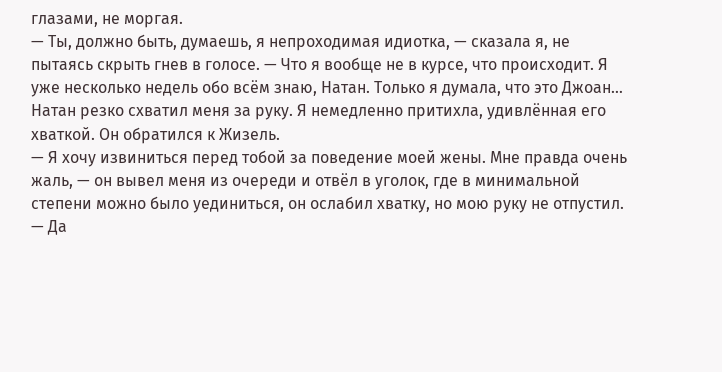глазами, не моргая.
— Ты, должно быть, думаешь, я непроходимая идиотка, — сказала я, не пытаясь скрыть гнев в голосе. — Что я вообще не в курсе, что происходит. Я уже несколько недель обо всём знаю, Натан. Только я думала, что это Джоан…
Натан резко схватил меня за руку. Я немедленно притихла, удивлённая его хваткой. Он обратился к Жизель.
— Я хочу извиниться перед тобой за поведение моей жены. Мне правда очень жаль, — он вывел меня из очереди и отвёл в уголок, где в минимальной степени можно было уединиться, он ослабил хватку, но мою руку не отпустил. — Да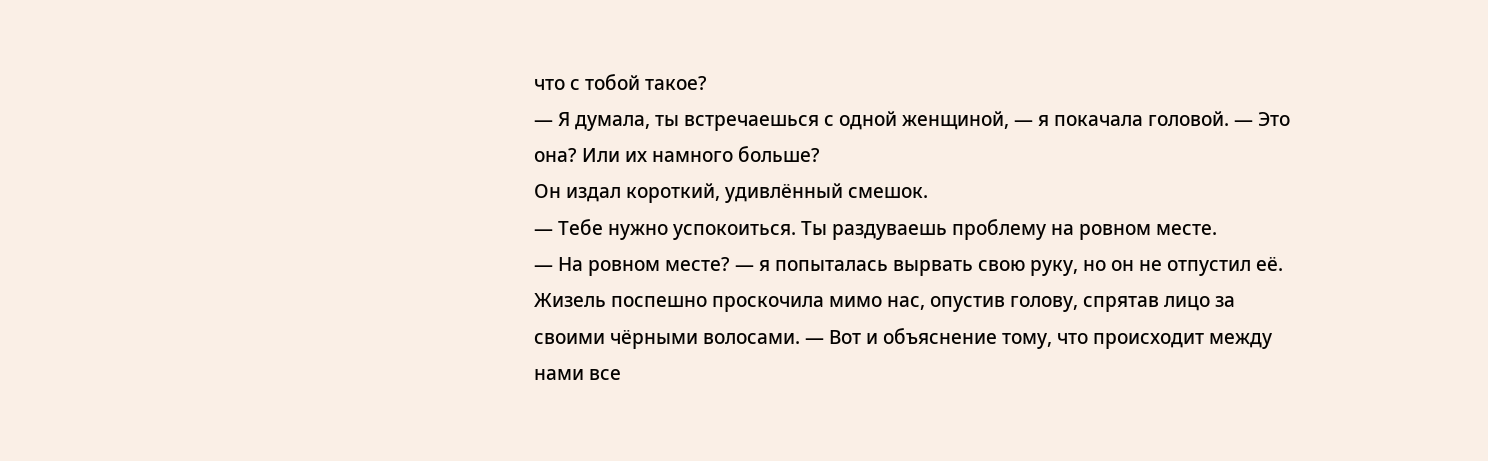что с тобой такое?
— Я думала, ты встречаешься с одной женщиной, — я покачала головой. — Это она? Или их намного больше?
Он издал короткий, удивлённый смешок.
— Тебе нужно успокоиться. Ты раздуваешь проблему на ровном месте.
— На ровном месте? — я попыталась вырвать свою руку, но он не отпустил её. Жизель поспешно проскочила мимо нас, опустив голову, спрятав лицо за своими чёрными волосами. — Вот и объяснение тому, что происходит между нами все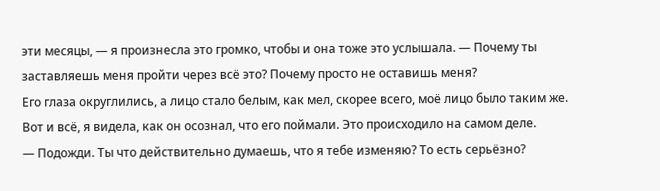эти месяцы, — я произнесла это громко, чтобы и она тоже это услышала. — Почему ты заставляешь меня пройти через всё это? Почему просто не оставишь меня?
Его глаза округлились, а лицо стало белым, как мел, скорее всего, моё лицо было таким же. Вот и всё, я видела, как он осознал, что его поймали. Это происходило на самом деле.
— Подожди. Ты что действительно думаешь, что я тебе изменяю? То есть серьёзно?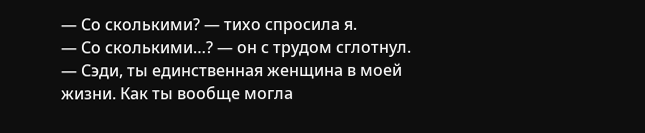— Со сколькими? — тихо спросила я.
— Со сколькими…? — он с трудом сглотнул. — Сэди, ты единственная женщина в моей жизни. Как ты вообще могла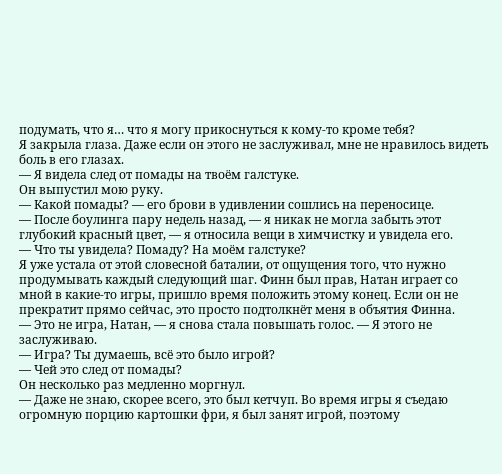подумать, что я… что я могу прикоснуться к кому-то кроме тебя?
Я закрыла глаза. Даже если он этого не заслуживал, мне не нравилось видеть боль в его глазах.
— Я видела след от помады на твоём галстуке.
Он выпустил мою руку.
— Какой помады? — его брови в удивлении сошлись на переносице.
— После боулинга пару недель назад, — я никак не могла забыть этот глубокий красный цвет, — я относила вещи в химчистку и увидела его.
— Что ты увидела? Помаду? На моём галстуке?
Я уже устала от этой словесной баталии, от ощущения того, что нужно продумывать каждый следующий шаг. Финн был прав, Натан играет со мной в какие-то игры, пришло время положить этому конец. Если он не прекратит прямо сейчас, это просто подтолкнёт меня в объятия Финна.
— Это не игра, Натан, — я снова стала повышать голос. — Я этого не заслуживаю.
— Игра? Ты думаешь, всё это было игрой?
— Чей это след от помады?
Он несколько раз медленно моргнул.
— Даже не знаю, скорее всего, это был кетчуп. Во время игры я съедаю огромную порцию картошки фри, я был занят игрой, поэтому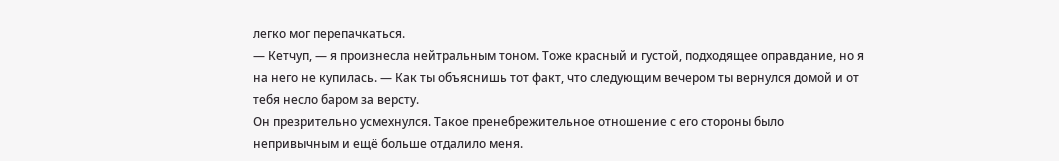легко мог перепачкаться.
— Кетчуп, — я произнесла нейтральным тоном. Тоже красный и густой, подходящее оправдание, но я на него не купилась. — Как ты объяснишь тот факт, что следующим вечером ты вернулся домой и от тебя несло баром за версту.
Он презрительно усмехнулся. Такое пренебрежительное отношение с его стороны было непривычным и ещё больше отдалило меня.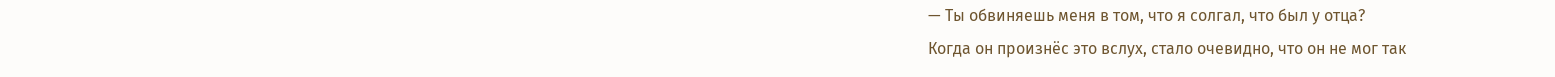— Ты обвиняешь меня в том, что я солгал, что был у отца?
Когда он произнёс это вслух, стало очевидно, что он не мог так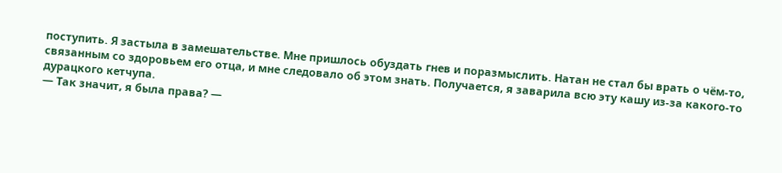поступить. Я застыла в замешательстве. Мне пришлось обуздать гнев и поразмыслить. Натан не стал бы врать о чём-то, связанным со здоровьем его отца, и мне следовало об этом знать. Получается, я заварила всю эту кашу из-за какого-то дурацкого кетчупа.
— Так значит, я была права? —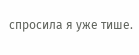спросила я уже тише.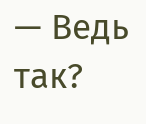— Ведь так?